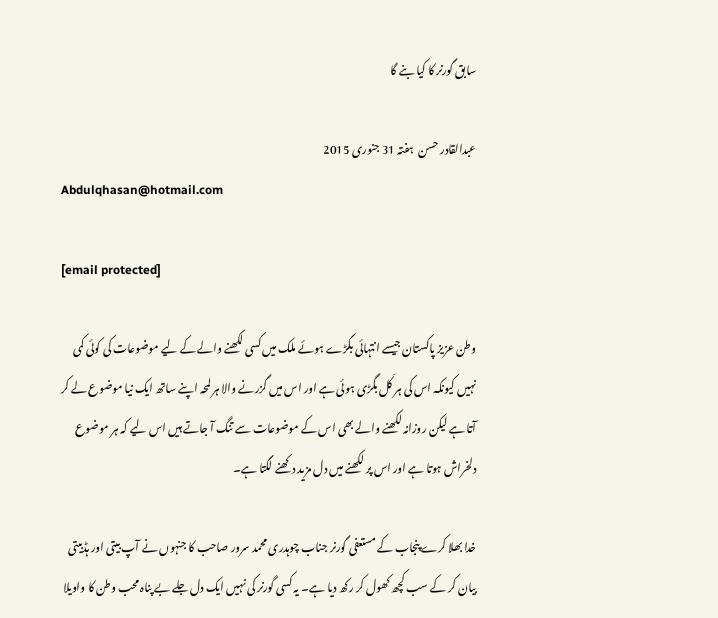سابق گورنر کا کیا بنے گا

عبدالقادر حسن  ہفتہ 31 جنوری 2015
Abdulqhasan@hotmail.com

[email protected]

وطن عزیز پاکستان جیسے انتہائی بگڑے ہوئے ملک میں کسی لکھنے والے کے لیے موضوعات کی کوئی کمی نہیں کیونکہ اس کی ہر کَل بگڑی ہوئی ہے اور اس میں گزرنے والا ہر لمحہ اپنے ساتھ ایک نیا موضوع لے کر آتا ہے لیکن روزانہ لکھنے والے بھی اس کے موضوعات سے تنگ آ جاتے ہیں اس لیے کہ ہر موضوع دلخراش ہوتا ہے اور اس پر لکھنے میں دل مزید دکھنے لگتا ہے۔

خدا بھلا کرے پنجاب کے مستعفی گورنر جناب چوہدری محمد سرور صاحب کا جنہوں نے آپ بیتی اور ہڈبیتی بیان کر کے سب کچھ کھول کر رکھ دیا ہے۔ یہ کسی گورنر کی نہیں ایک دل جلے بے پناہ محب وطن کا واویلا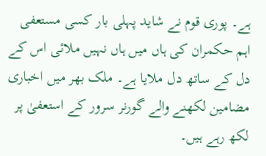ہے۔ پوری قوم نے شاید پہلی بار کسی مستعفی اہم حکمران کی ہاں میں ہاں نہیں ملائی اس کے دل کے ساتھ دل ملایا ہے۔ ملک بھر میں اخباری مضامین لکھنے والے گورنر سرور کے استعفیٰ پر لکھ رہے ہیں۔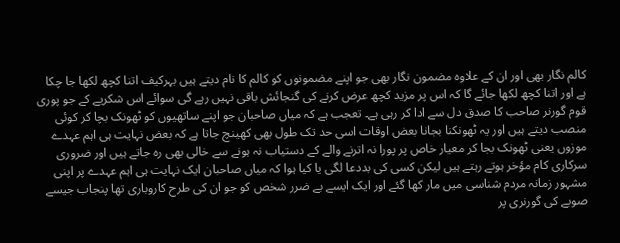کالم نگار بھی اور ان کے علاوہ مضمون نگار بھی جو اپنے مضمونوں کو کالم کا نام دیتے ہیں بہرکیف اتنا کچھ لکھا جا چکا ہے اور اتنا کچھ لکھا جائے گا کہ اس پر مزید کچھ عرض کرنے کی گنجائش باقی نہیں رہے گی سوائے اس شکریے کے جو پوری قوم گورنر صاحب کا صدق دل سے ادا کر رہی ہے۔ تعجب ہے کہ میاں صاحبان جو اپنے ساتھیوں کو ٹھونک بچا کر کوئی منصب دیتے ہیں اور یہ ٹھونکنا بجانا بعض اوقات اسی حد تک طول بھی کھینچ جاتا ہے کہ بعض نہایت ہی اہم عہدے موزوں یعنی ٹھونک بجا کر معیار خاص پر پورا نہ اترنے والے کے دستیاب نہ ہونے سے خالی بھی رہ جاتے ہیں اور ضروری سرکاری کام مؤخر ہوتے رہتے ہیں لیکن کسی کی بددعا لگی یا کیا ہوا کہ میاں صاحبان ایک نہایت ہی اہم عہدے پر اپنی مشہور زمانہ مردم شناسی میں مار کھا گئے اور ایک ایسے بے ضرر شخص کو جو ان کی طرح کاروباری تھا پنجاب جیسے صوبے کی گورنری پر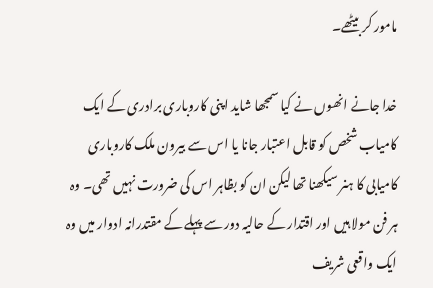مامور کر بیٹھے۔

خدا جانے انھوں نے کیا سمجھا شاید اپنی کاروباری برادری کے ایک کامیاب شخص کو قابل اعتبار جانا یا اس سے بیرون ملک کاروباری کامیابی کا ہنر سیکھنا تھا لیکن ان کو بظاہر اس کی ضرورت نہیں تھی۔ وہ ہر فن مولا ہیں اور اقتدار کے حالیہ دور سے پہلے کے مقتدرانہ ادوار میں وہ ایک واقعی شریف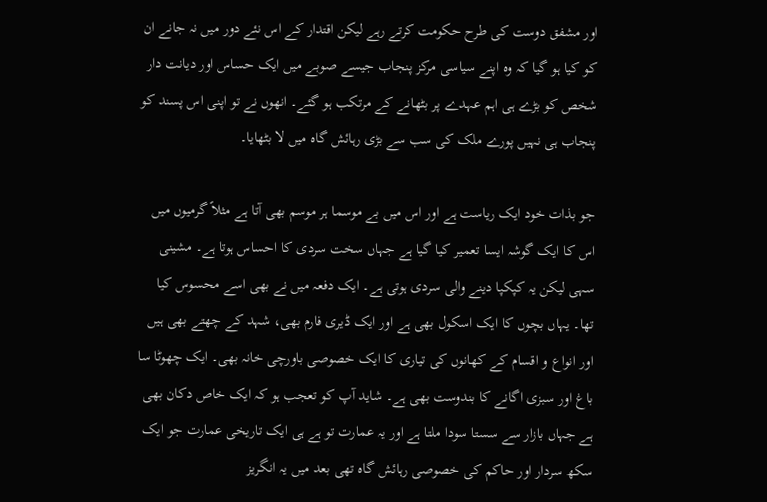اور مشفق دوست کی طرح حکومت کرتے رہے لیکن اقتدار کے اس نئے دور میں نہ جانے ان کو کیا ہو گیا کہ وہ اپنے سیاسی مرکز پنجاب جیسے صوبے میں ایک حساس اور دیانت دار شخص کو بڑے ہی اہم عہدے پر بٹھانے کے مرتکب ہو گئے۔ انھوں نے تو اپنی اس پسند کو پنجاب ہی نہیں پورے ملک کی سب سے بڑی رہائش گاہ میں لا بٹھایا۔

جو بذات خود ایک ریاست ہے اور اس میں بے موسما ہر موسم بھی آتا ہے مثلاً گرمیوں میں اس کا ایک گوشہ ایسا تعمیر کیا گیا ہے جہاں سخت سردی کا احساس ہوتا ہے۔ مشینی سہی لیکن یہ کپکپا دینے والی سردی ہوتی ہے۔ ایک دفعہ میں نے بھی اسے محسوس کیا تھا۔ یہاں بچوں کا ایک اسکول بھی ہے اور ایک ڈیری فارم بھی، شہد کے چھتے بھی ہیں اور انواع و اقسام کے کھانوں کی تیاری کا ایک خصوصی باورچی خانہ بھی۔ ایک چھوٹا سا باغ اور سبزی اگانے کا بندوست بھی ہے۔ شاید آپ کو تعجب ہو کہ ایک خاص دکان بھی ہے جہاں بازار سے سستا سودا ملتا ہے اور یہ عمارت تو ہے ہی ایک تاریخی عمارت جو ایک سکھ سردار اور حاکم کی خصوصی رہائش گاہ تھی بعد میں یہ انگریز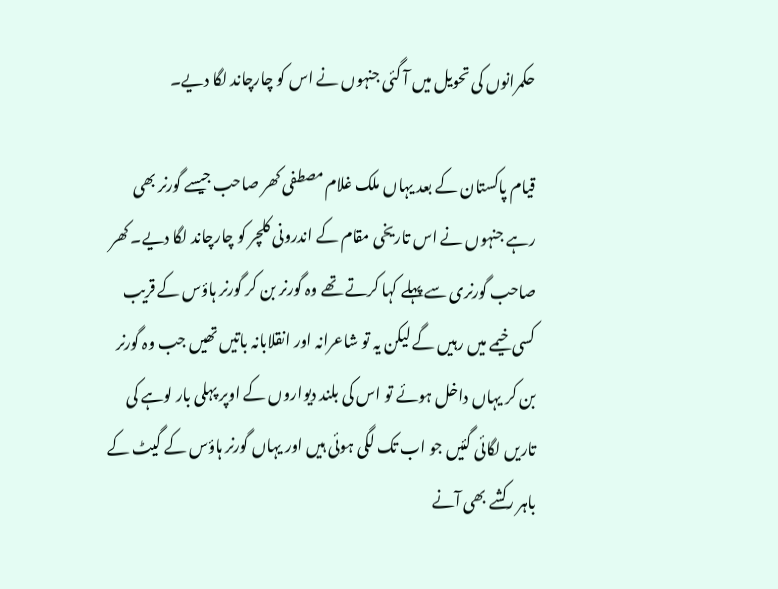حکمرانوں کی تحویل میں آ گئی جنہوں نے اس کو چارچاند لگا دیے۔

قیام پاکستان کے بعد یہاں ملک غلام مصطفی کھر صاحب جیسے گورنر بھی رہے جنہوں نے اس تاریخی مقام کے اندرونی کلچر کو چارچاند لگا دیے۔ کھر صاحب گورنری سے پہلے کہا کرتے تھے وہ گورنر بن کر گورنر ہاؤس کے قریب کسی خیمے میں رہیں گے لیکن یہ تو شاعرانہ اور انقلابانہ باتیں تھیں جب وہ گورنر بن کر یہاں داخل ہوئے تو اس کی بلند دیواروں کے اوپر پہلی بار لوہے کی تاریں لگائی گئیں جو اب تک لگی ہوئی ہیں اور یہاں گورنر ہاؤس کے گیٹ کے باہر رکشے بھی آنے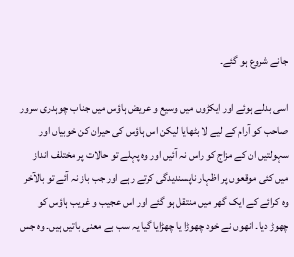جانے شروع ہو گئے۔

اسی بدلے ہوئے اور ایکڑوں میں وسیع و عریض ہاؤس میں جناب چوہدری سرور صاحب کو آرام کے لیے لا بٹھایا لیکن اس ہاؤس کی حیران کن خوبیاں اور سہولتیں ان کے مزاج کو راس نہ آئیں اور وہ پہلے تو حالات پر مختلف انداز میں کئی موقعوں پر اظہار ناپسندیدگی کرتے رہے اور جب باز نہ آئے تو بالآخر وہ کرائے کے ایک گھر میں منتقل ہو گئے اور اس عجیب و غریب ہاؤس کو چھوڑ دیا۔ انھوں نے خود چھوڑا یا چھڑایا گیا یہ سب بے معنی باتیں ہیں۔ وہ جس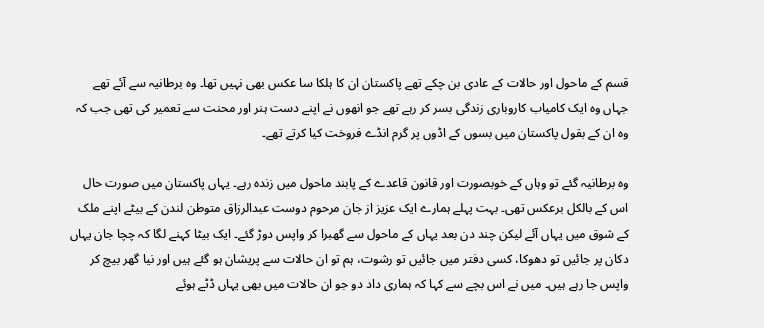قسم کے ماحول اور حالات کے عادی بن چکے تھے پاکستان ان کا ہلکا سا عکس بھی نہیں تھا۔ وہ برطانیہ سے آئے تھے جہاں وہ ایک کامیاب کاروباری زندگی بسر کر رہے تھے جو انھوں نے اپنے دست ہنر اور محنت سے تعمیر کی تھی جب کہ وہ ان کے بقول پاکستان میں بسوں کے اڈوں پر گرم انڈے فروخت کیا کرتے تھے۔

وہ برطانیہ گئے تو وہاں کے خوبصورت اور قانون قاعدے کے پابند ماحول میں زندہ رہے۔ یہاں پاکستان میں صورت حال اس کے بالکل برعکس تھی۔ بہت پہلے ہمارے ایک عزیز از جان مرحوم دوست عبدالرزاق متوطن لندن کے بیٹے اپنے ملک کے شوق میں یہاں آئے لیکن چند دن بعد یہاں کے ماحول سے گھبرا کر واپس دوڑ گئے۔ ایک بیٹا کہنے لگا کہ چچا جان یہاں دکان پر جائیں تو دھوکا، کسی دفتر میں جائیں تو رشوت، ہم تو ان حالات سے پریشان ہو گئے ہیں اور نیا گھر بیچ کر واپس جا رہے ہیں۔ میں نے اس بچے سے کہا کہ ہماری داد دو جو ان حالات میں بھی یہاں ڈٹے ہوئے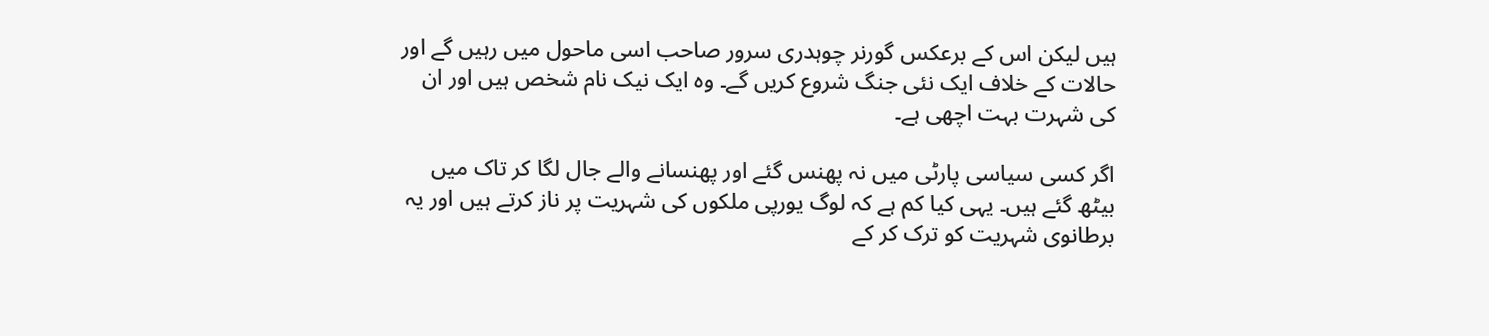ہیں لیکن اس کے برعکس گورنر چوہدری سرور صاحب اسی ماحول میں رہیں گے اور حالات کے خلاف ایک نئی جنگ شروع کریں گے۔ وہ ایک نیک نام شخص ہیں اور ان کی شہرت بہت اچھی ہے۔

اگر کسی سیاسی پارٹی میں نہ پھنس گئے اور پھنسانے والے جال لگا کر تاک میں بیٹھ گئے ہیں۔ یہی کیا کم ہے کہ لوگ یورپی ملکوں کی شہریت پر ناز کرتے ہیں اور یہ برطانوی شہریت کو ترک کر کے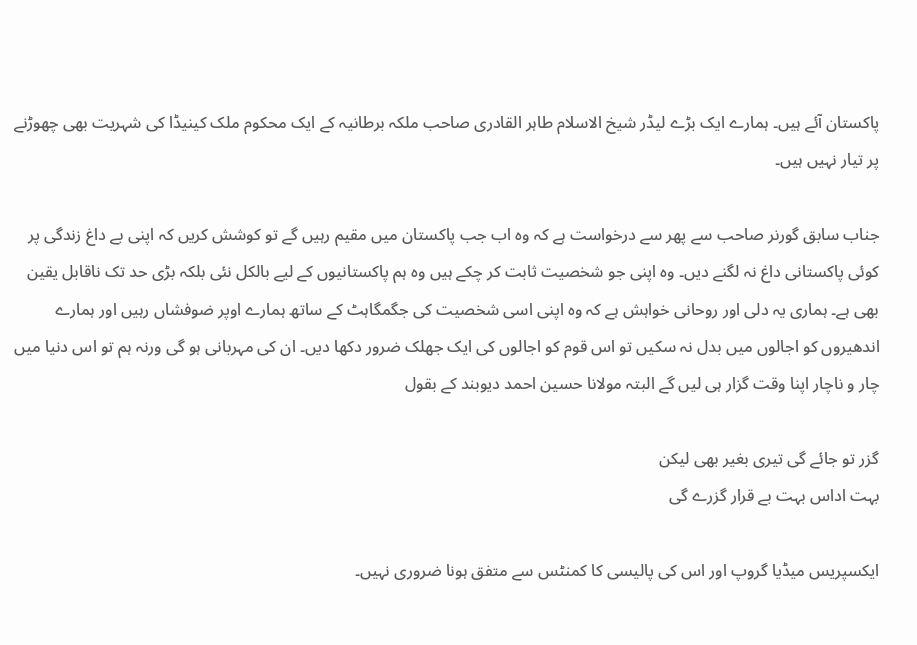پاکستان آئے ہیں۔ ہمارے ایک بڑے لیڈر شیخ الاسلام طاہر القادری صاحب ملکہ برطانیہ کے ایک محکوم ملک کینیڈا کی شہریت بھی چھوڑنے پر تیار نہیں ہیں۔

جناب سابق گورنر صاحب سے پھر سے درخواست ہے کہ وہ اب جب پاکستان میں مقیم رہیں گے تو کوشش کریں کہ اپنی بے داغ زندگی پر کوئی پاکستانی داغ نہ لگنے دیں۔ وہ اپنی جو شخصیت ثابت کر چکے ہیں وہ ہم پاکستانیوں کے لیے بالکل نئی بلکہ بڑی حد تک ناقابل یقین بھی ہے۔ ہماری یہ دلی اور روحانی خواہش ہے کہ وہ اپنی اسی شخصیت کی جگمگاہٹ کے ساتھ ہمارے اوپر ضوفشاں رہیں اور ہمارے اندھیروں کو اجالوں میں بدل نہ سکیں تو اس قوم کو اجالوں کی ایک جھلک ضرور دکھا دیں۔ ان کی مہربانی ہو گی ورنہ ہم تو اس دنیا میں چار و ناچار اپنا وقت گزار ہی لیں گے البتہ مولانا حسین احمد دیوبند کے بقول

گزر تو جائے گی تیری بغیر بھی لیکن
بہت اداس بہت بے قرار گزرے گی

ایکسپریس میڈیا گروپ اور اس کی پالیسی کا کمنٹس سے متفق ہونا ضروری نہیں۔